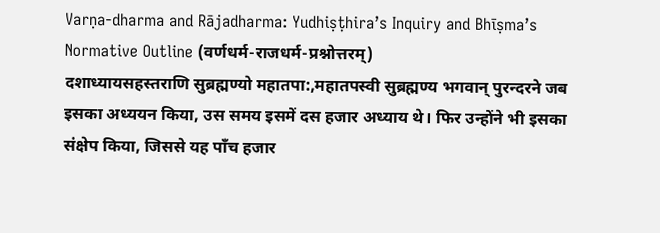Varṇa-dharma and Rājadharma: Yudhiṣṭhira’s Inquiry and Bhīṣma’s Normative Outline (वर्णधर्म-राजधर्म-प्रश्नोत्तरम्)
दशाध्यायसहस्तराणि सुब्रह्मण्यो महातपा:,महातपस्वी सुब्रह्मण्य भगवान् पुरन्दरने जब इसका अध्ययन किया, उस समय इसमें दस हजार अध्याय थे। फिर उन्होंने भी इसका संक्षेप किया, जिससे यह पाँच हजार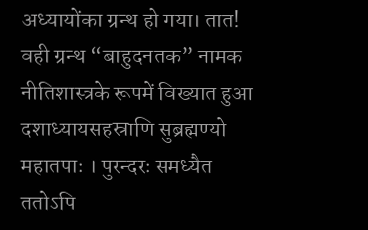अध्यायोंका ग्रन्थ हो गया। तात! वही ग्रन्थ “बाहुदनतक” नामक नीतिशास्त्रके रूपमें विख्यात हुआ
दशाध्यायसहस्राणि सुब्रह्मण्यो महातपाः । पुरन्दरः समध्यैत ततोऽपि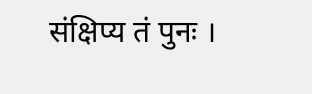संक्षिप्य तं पुनः ।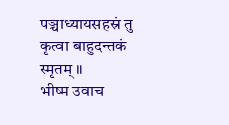पञ्चाध्यायसहस्रं तु कृत्वा बाहुदन्तकं स्मृतम् ॥
भीष्म उवाच